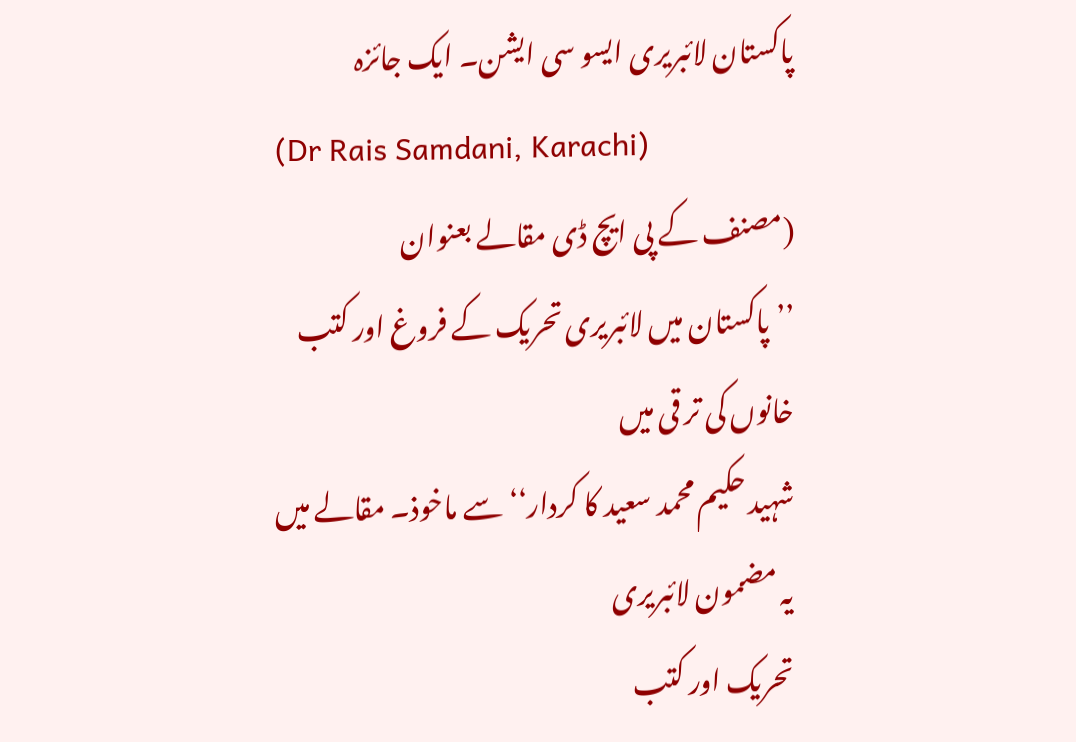پاکستان لائبریری ایسو سی ایشن۔ ایک جائزہ
(Dr Rais Samdani, Karachi)
(مصنف کے پی ایچ ڈی مقالے بعنوان
’’پاکستان میں لائبریری تحریک کے فروغ اور کتب خانوں کی تر قی میں
شہید حکیم محمد سعید کا کردار‘‘ سے ماخوذ۔ مقالے میں یہ مضمون لائبریری
تحریک اور کتب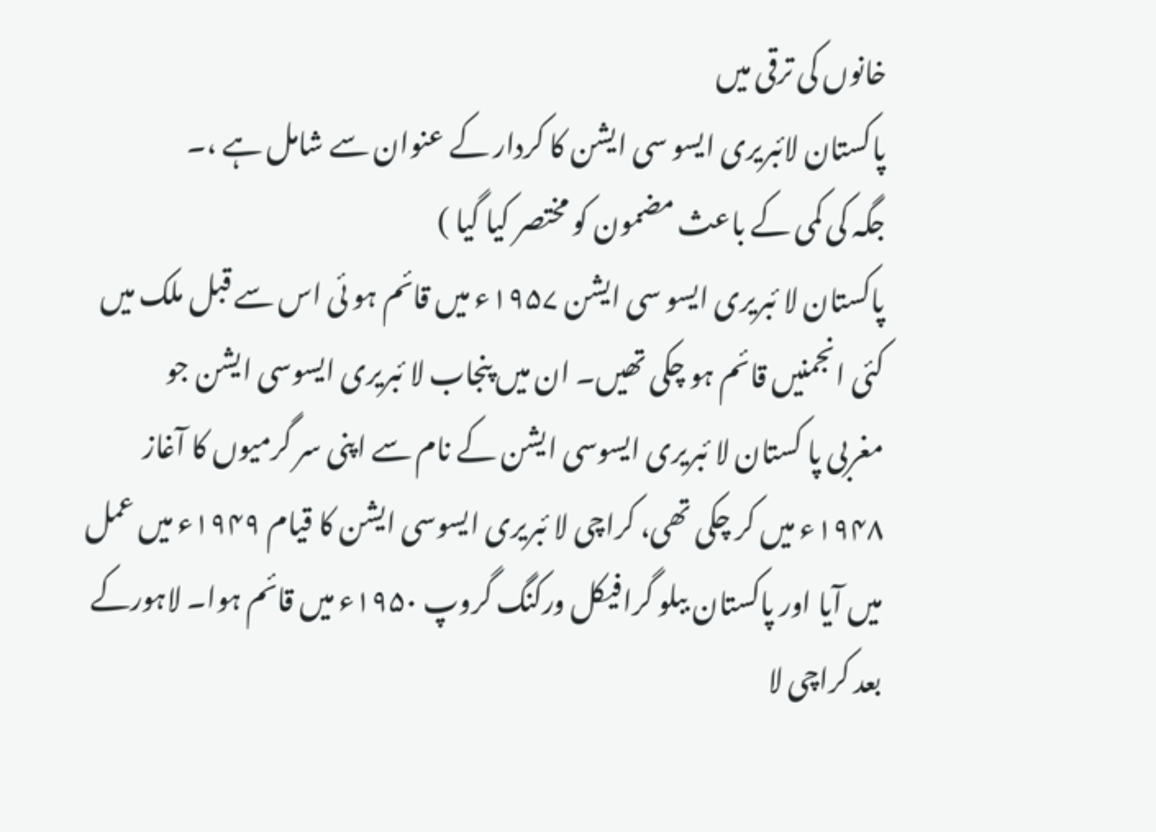خانوں کی ترقی میں
پاکستان لائبریری ایسو سی ایشن کا کردار کے عنوان سے شامل ہے ،۔
جگہ کی کمی کے باعث مضمون کو مختصر کیا گیا )
پاکستان لا ئبریری ایسو سی ایشن ۱۹۵۷ء میں قائم ہو ئی اس سے قبل ملک میں
کئی انجمنیں قائم ہو چکی تھیں۔ ان میں پنجاب لا ئبریری ایسوسی ایشن جو
مغربی پا کستان لا ئبریری ایسوسی ایشن کے نام سے اپنی سر گرمیوں کا آغاز
۱۹۴۸ء میں کر چکی تھی، کراچی لا ئبریری ایسوسی ایشن کا قیام ۱۹۴۹ء میں عمل
میں آیا اور پاکستان ببلو گرافیکل ورکنگ گروپ ۱۹۵۰ء میں قائم ہوا۔ لاہورکے
بعد کراچی لا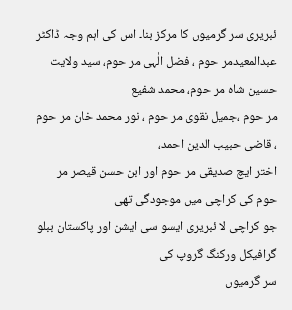ئبریری سر گرمیوں کا مرکز بنا۔ اس کی اہم وجہ ڈاکٹر
عبدالمعیدمر حوم ، فضل الٰہی مر حوم، سید ولایت حسین شاہ مر حوم، محمد شفیع
مر حوم ،جمیل نقوی مر حوم ، نور محمد خان مر حوم ، قاضی حبیب الدین احمد،
اختر ایچ صدیقی مر حوم اور ابن حسن قیصر مر حوم کی کراچی میں موجودگی تھی
جو کراچی لا ئبریری ایسو سی ایشن اور پاکستان ببلو گرافیکل ورکنگ گروپ کی
سر گرمیوں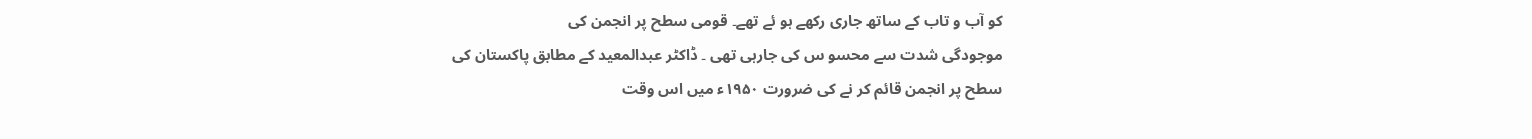کو آب و تاب کے ساتھ جاری رکھے ہو ئے تھے۔ قومی سطح پر انجمن کی
موجودگی شدت سے محسو س کی جارہی تھی ۔ ڈاکٹر عبدالمعید کے مطابق پاکستان کی
سطح پر انجمن قائم کر نے کی ضرورت ۱۹۵۰ء میں اس وقت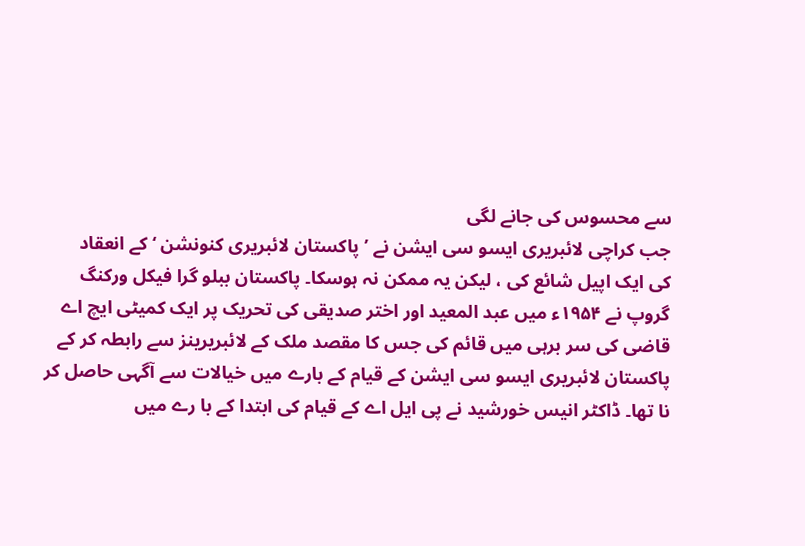سے محسوس کی جانے لگی
جب کراچی لائبریری ایسو سی ایشن نے ’پاکستان لائبریری کنونشن ‘ کے انعقاد
کی ایک اپیل شائع کی ، لیکن یہ ممکن نہ ہوسکا۔ پاکستان ببلو گرا فیکل ورکنگ
گروپ نے ۱۹۵۴ء میں عبد المعید اور اختر صدیقی کی تحریک پر ایک کمیٹی ایچ اے
قاضی کی سر برہی میں قائم کی جس کا مقصد ملک کے لائبریرینز سے رابطہ کر کے
پاکستان لائبریری ایسو سی ایشن کے قیام کے بارے میں خیالات سے آگہی حاصل کر
نا تھا۔ ڈاکٹر انیس خورشید نے پی ایل اے کے قیام کی ابتدا کے با رے میں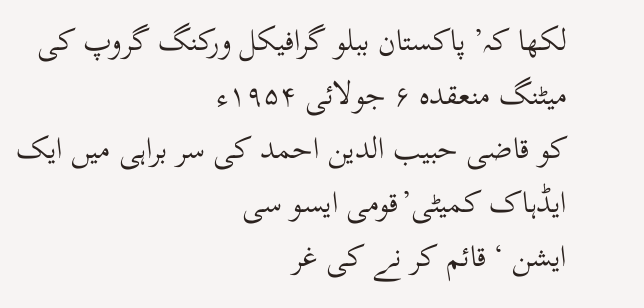لکھا کہ’ پاکستان ببلو گرافیکل ورکنگ گروپ کی میٹنگ منعقدہ ۶ جولائی ۱۹۵۴ء
کو قاضی حبیب الدین احمد کی سر براہی میں ایک ایڈہاک کمیٹی’قومی ایسو سی
ایشن ‘ قائم کر نے کی غر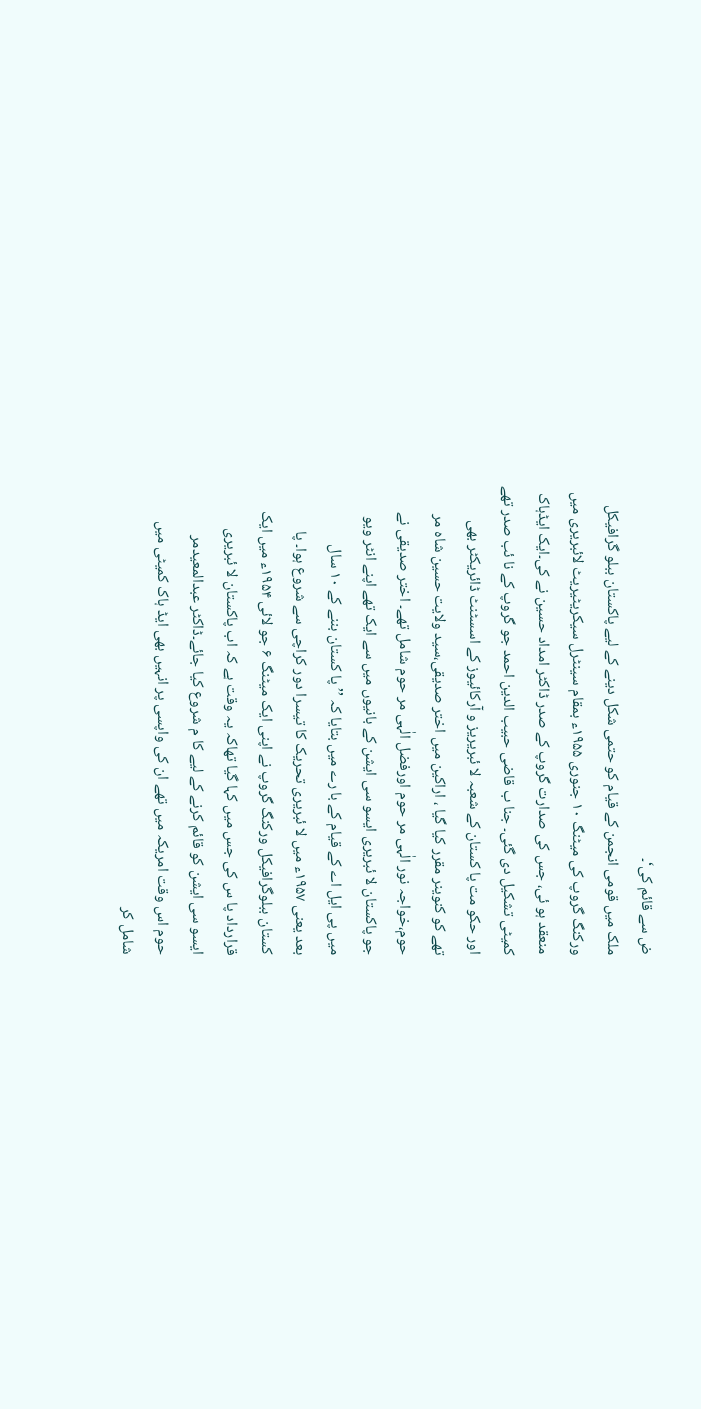ض سے قائم کی‘۔
ملک میں قومی انجمن کے قیام کو حتمی شکل دینے کے لیے پاکستان ببلو گرافیکل
ورکنگ گروپ کی میٹنگ ۱۰ جنوری ۱۹۵۵ء بمقام سینٹرل سیکریٹیریٹ لائبریری میں
منعقد ہو ئی، جس کی صدارت گروپ کے صدر ڈاکٹر امداد حسین نے کی۔ایک ایڈہاک
کمیٹی تشکیل دی گئی۔ جنا ب قاضی حبیب الدین احمد جو گروپ کے نا ئب صدر تھے
اور حکو مت پا کستان کے شعبہ لا ئبریریز و آرکائیوز کے اسسٹنٹ ڈائریکٹر بھی
تھے کو کنوینر مقرر کیا گیا ، اراکین میں اختر صدیقی،سید ولایت حسین شاہ مر
حوم،خواجہ نور الٰہی مر حوم اورفضل الٰہی مر حوم شامل تھے۔ اختر صدیقی نے
جو پاکستان لا ئبریری ایسو سی ایشن کے بانیوں میں سے ایک تھے اپنے انٹر ویو
میں پی ایل اے کے قیام کے با رے میں بتایا کہ ’’ پا کستان بننے کے ۱۰ سال
بعد یعنی ۱۹۵۷ء میں لا ئبریری تحریک کا تیسرا دور کراچی سے شروع ہوا۔ پا
کستان ببلوگرافیکل ورکنگ گروپ نے اپنی ایک میٹنگ ۶ جو لائی ۱۹۵۴ء میں ایک
قرارداد پا س کی جس میں کہا گیا تھاکہ یہ وقت ہے کہ اب پاکستان لا ئبریری
ایسو سی ایشن کو قائم کرنے کے لیے کا م شروع کیا جائے۔ڈاکٹر عبدالمعیدمر
حوم اس وقت امریکہ میں تھے ان کی واپسی پر انہیں بھی ایڈ ہاک کمیٹی میں
شامل کر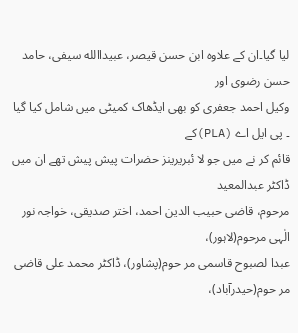لیا گیا۔ان کے علاوہ ابن حسن قیصر، عبیداالله سیفی، حامد حسن رضوی اور
وکیل احمد جعفری کو بھی ایڈھاک کمیٹی میں شامل کیا گیا ۔ پی ایل اے (PLA)کے
قائم کر نے میں جو لا ئبریرینز حضرات پیش پیش تھے ان میں ڈاکٹر عبدالمعید
مرحوم، قاضی حبیب الدین احمد، اختر صدیقی، خواجہ نور الٰہی مرحوم(لاہور)،
عبدا لصبوح قاسمی مر حوم(پشاور)، ڈاکٹر محمد علی قاضی مر حوم(حیدرآباد)،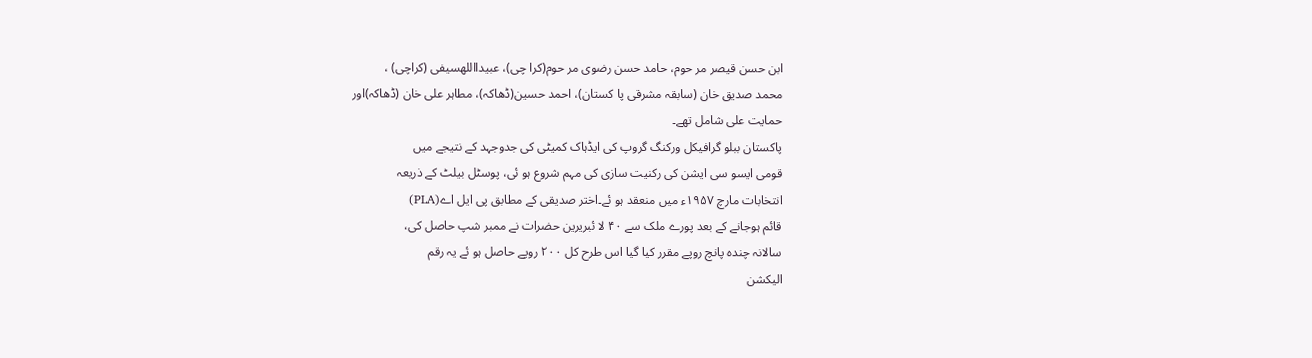ابن حسن قیصر مر حوم، حامد حسن رضوی مر حوم(کرا چی)، عبیدااللهسیفی (کراچی) ،
محمد صدیق خان (سابقہ مشرقی پا کستان)، احمد حسین(ڈھاکہ)، مطاہر علی خان (ڈھاکہ)اور
حمایت علی شامل تھے۔
پاکستان ببلو گرافیکل ورکنگ گروپ کی ایڈہاک کمیٹی کی جدوجہد کے نتیجے میں
قومی ایسو سی ایشن کی رکنیت سازی کی مہم شروع ہو ئی، پوسٹل بیلٹ کے ذریعہ
انتخابات مارچ ۱۹۵۷ء میں منعقد ہو ئے۔اختر صدیقی کے مطابق پی ایل اے(PLA)
قائم ہوجانے کے بعد پورے ملک سے ۴۰ لا ئبریرین حضرات نے ممبر شپ حاصل کی،
سالانہ چندہ پانچ روپے مقرر کیا گیا اس طرح کل ۲۰۰ روپے حاصل ہو ئے یہ رقم
الیکشن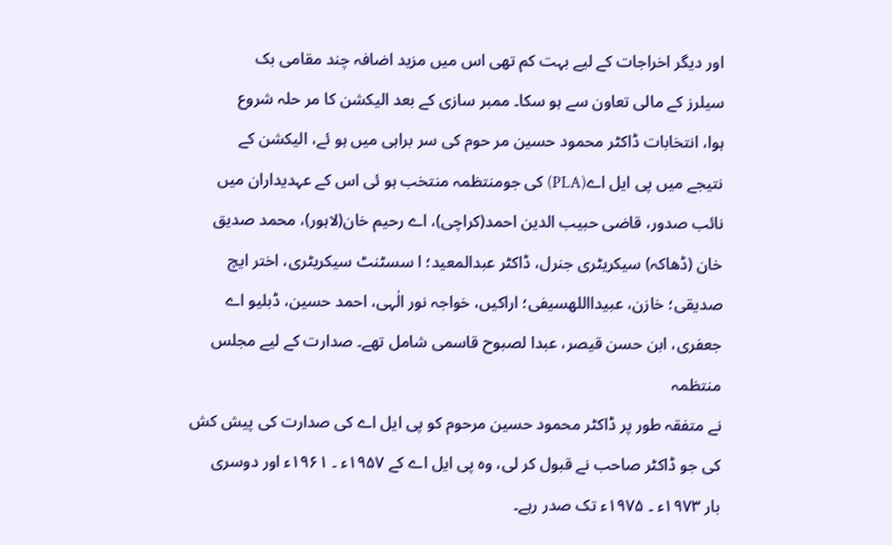اور دیگر اخراجات کے لیے بہت کم تھی اس میں مزید اضافہ چند مقامی بک
سیلرز کے مالی تعاون سے ہو سکا۔ ممبر سازی کے بعد الیکشن کا مر حلہ شروع
ہوا، انتخابات ڈاکٹر محمود حسین مر حوم کی سر براہی میں ہو ئے، الیکشن کے
نتیجے میں پی ایل اے(PLA) کی جومنتظمہ منتخب ہو ئی اس کے عہدیداران میں
نائب صدور، قاضی حبیب الدین احمد(کراچی)، اے رحیم خان(لاہور)، محمد صدیق
خان (ڈھاکہ) سیکریٹری جنرل، ڈاکٹر عبدالمعید؛ ا سسٹنٹ سیکریٹری، اختر ایچ
صدیقی؛ خازن، عبیدااللهسیفی؛ اراکیں، خواجہ نور الٰہی، احمد حسین، ڈبلیو اے
جعفری، ابن حسن قیصر، عبدا لصبوح قاسمی شامل تھے۔ صدارت کے لیے مجلس منتظمہ
نے متفقہ طور پر ڈاکٹر محمود حسین مرحوم کو پی ایل اے کی صدارت کی پیش کش
کی جو ڈاکٹر صاحب نے قبول کر لی، وہ پی ایل اے کے ۱۹۵۷ء ۔ ۱۹۶۱ء اور دوسری
بار ۱۹۷۳ء ۔ ۱۹۷۵ء تک صدر رہے۔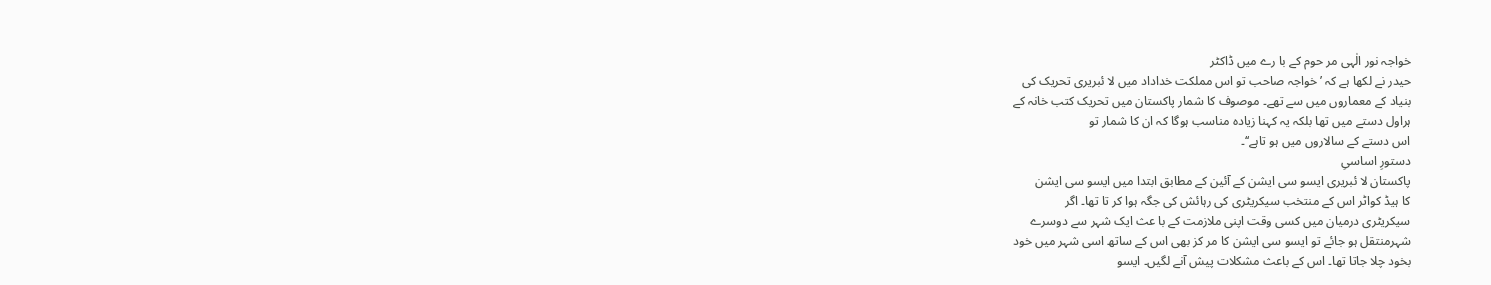خواجہ نور الٰہی مر حوم کے با رے میں ڈاکٹر
حیدر نے لکھا ہے کہ ’خواجہ صاحب تو اس مملکت خداداد میں لا ئبریری تحریک کی
بنیاد کے معماروں میں سے تھے۔ موصوف کا شمار پاکستان میں تحریک کتب خانہ کے
ہراول دستے میں تھا بلکہ یہ کہنا زیادہ مناسب ہوگا کہ ان کا شمار تو
اس دستے کے سالاروں میں ہو تاہے‘‘۔
دستورِ اساسیِ
پاکستان لا ئبریری ایسو سی ایشن کے آئین کے مطابق ابتدا میں ایسو سی ایشن
کا ہیڈ کواٹر اس کے منتخب سیکریٹری کی رہائش کی جگہ ہوا کر تا تھا۔ اگر
سیکریٹری درمیان میں کسی وقت اپنی ملازمت کے با عث ایک شہر سے دوسرے
شہرمنتقل ہو جائے تو ایسو سی ایشن کا مر کز بھی اس کے ساتھ اسی شہر میں خود
بخود چلا جاتا تھا۔ اس کے باعث مشکلات پیش آنے لگیں۔ ایسو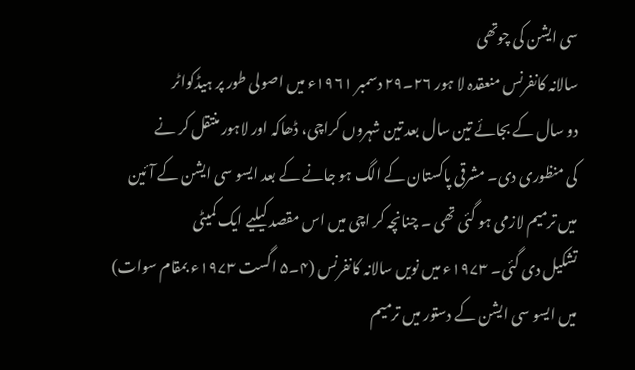سی ایشن کی چوتھی
سالانہ کانفرنس منعقدہ لا ہور ۲۶۔۲۹ دسمبر ۱۹۶۱ء میں اصولی طور پر ہیڈکواٹر
دو سال کے بجائے تین سال بعد تین شہروں کراچی، ڈھاکہ اور لاہور منتقل کر نے
کی منظوری دی۔ مشرقی پاکستان کے الگ ہو جانے کے بعد ایسو سی ایشن کے آئین
میں ترمیم لازمی ہو گئی تھی ۔ چنانچہ کر اچی میں اس مقصد کیلیے ایک کمیٹی
تشکیل دی گئی۔ ۱۹۷۳ء میں نویں سالانہ کانفرنس (۴۔۵ اگست ۱۹۷۳ء بمقام سوات)
میں ایسو سی ایشن کے دستور میں ترمیم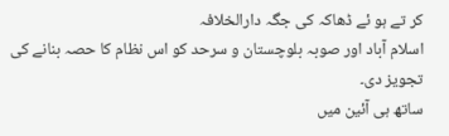کر تے ہو ئے ڈھاکہ کی جگہ دارالخلافہ
اسلام آباد اور صوبہ بلوچستان و سرحد کو اس نظام کا حصہ بنانے کی تجویز دی۔
ساتھ ہی آئین میں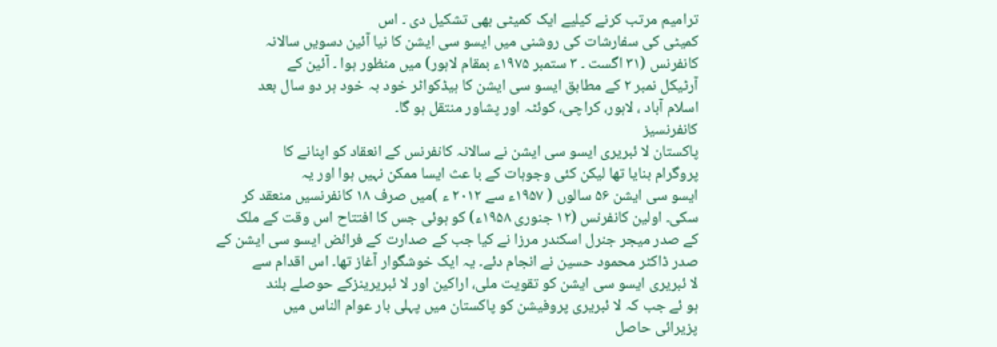ترامیم مرتب کرنے کیلیے ایک کمیٹی بھی تشکیل دی ۔ اس
کمیٹی کی سفارشات کی روشنی میں ایسو سی ایشن کا نیا آئین دسویں سالانہ
کانفرنس (۳۱ اگست ۔ ۳ ستمبر ۱۹۷۵ء بمقام لاہور) میں منظور ہوا ۔ آئین کے
آرٹیکل نمبر ۲ کے مطابق ایسو سی ایشن کا ہیڈکواٹر خود بہ خود ہر دو سال بعد
اسلام آباد ، لاہور، کراچی، کوئٹہ اور پشاور منتقل ہو گا۔
کانفرنسیز
پاکستان لا ئبریری ایسو سی ایشن نے سالانہ کانفرنس کے انعقاد کو اپنانے کا
پروگرام بنایا تھا لیکن کئی وجوہات کے با عث ایسا ممکن نہیں ہوا اور یہ
ایسو سی ایشن ۵۶ سالوں ( ۱۹۵۷ء سے ۲۰۱۲ ء )میں صرف ۱۸ کانفرنسیں منعقد کر
سکی۔ اولین کانفرنس (۱۲ جنوری ۱۹۵۸ء) کو ہوئی جس کا افتتاح اس وقت کے ملک
کے صدر میجر جنرل اسکندر مرزا نے کیا جب کے صدارت کے فرائض ایسو سی ایشن کے
صدر ڈاکٹر محمود حسین نے انجام دئے۔ یہ ایک خوشگوار آغاز تھا۔ اس اقدام سے
لا ئبریری ایسو سی ایشن کو تقویت ملی، اراکین اور لا ئبریرینزکے حوصلے بلند
ہو ئے جب کہ لا ئبریری پروفیشن کو پاکستان میں پہلی بار عوام الناس میں
پزیرائی حاصل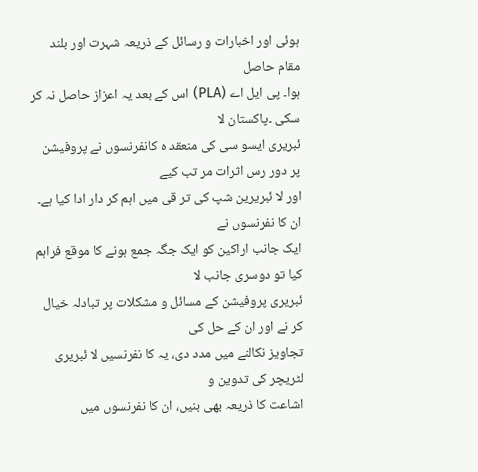ہوئی اور اخبارات و رسائل کے ذریعہ شہرت اور بلند مقام حاصل
ہوا۔ پی ایل اے (PLA) اس کے بعد یہ اعزاز حاصل نہ کر سکی ۔پاکستان لا
ئبریری ایسو سی کی منعقد ہ کانفرنسوں نے پروفیشن پر دور رس اثرات مر تب کیے
اور لا ئبریرین شپ کی تر قی میں اہم کر دار ادا کیا ہے۔ ان کا نفرنسوں نے
ایک جانب اراکین کو ایک جگہ جمع ہونے کا موقع فراہم کیا تو دوسری جانب لا
ئبریری پروفیشن کے مسائل و مشکلات پر تبادلہ خیال کر نے اور ان کے حل کی
تجاویز نکالنے میں مدد دی، یہ کا نفرنسیں لا ئبریری لٹریچر کی تدوین و
اشاعت کا ذریعہ بھی بنیں، ان کا نفرنسوں میں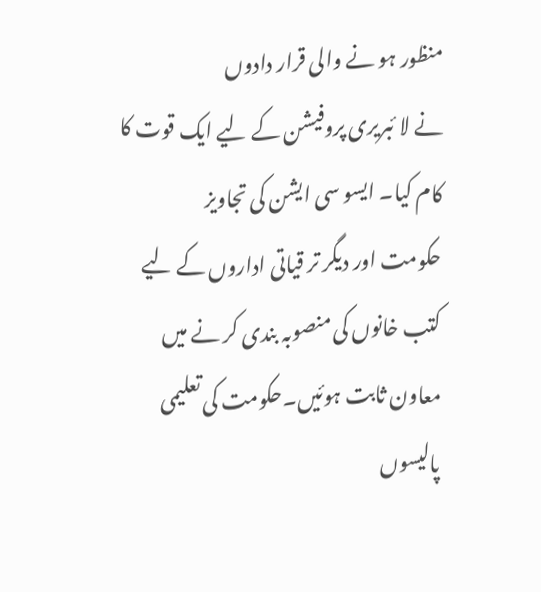منظور ہو نے والی قرار دادوں
نے لا ئبریری پروفیشن کے لیے ایک قوت کا کام کیا۔ ایسو سی ایشن کی تجاویز
حکومت اور دیگر تر قیاتی اداروں کے لیے کتب خانوں کی منصوبہ بندی کر نے میں
معاون ثابت ہوئیں۔حکومت کی تعلیمی پالیسوں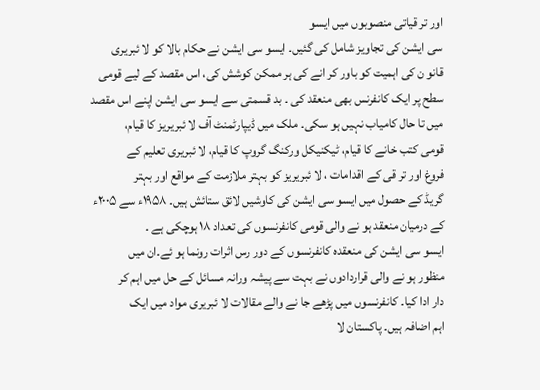اور تر قیاتی منصوبوں میں ایسو
سی ایشن کی تجاویز شامل کی گئیں۔ ایسو سی ایشن نے حکام بالا کو لا ئبریری
قانو ن کی اہمیت کو باور کر انے کی ہر ممکن کوشش کی، اس مقصد کے لیے قومی
سطح پر ایک کانفرنس بھی منعقد کی ۔ بد قسمتی سے ایسو سی ایشن اپنے اس مقصد
میں تا حال کامیاب نہیں ہو سکی۔ ملک میں ڈیپارٹمنٹ آف لا ئبریریز کا قیام،
قومی کتب خانے کا قیام، ٹیکنیکل ورکنگ گروپ کا قیام، لا ئبریری تعلیم کے
فروغ اور تر قی کے اقدامات ، لا ئبریریز کو بہتر ملازمت کے مواقع اور بہتر
گریڈ کے حصول میں ایسو سی ایشن کی کاوشیں لائق ستائش ہیں۔ ۱۹۵۸ء سے ۲۰۰۵ء
کے درمیان منعقد ہو نے والی قومی کانفرنسوں کی تعداد ۱۸ ہوچکی ہے ۔
ایسو سی ایشن کی منعقدہ کانفرنسوں کے دور رس اثرات رونما ہو ئے۔ان میں
منظور ہو نے والی قراردادوں نے بہت سے پیشہ ورانہ مسائل کے حل میں اہم کر
دار ادا کیا۔ کانفرنسوں میں پڑھے جا نے والے مقالات لا ئبریری مواد میں ایک
اہم اضافہ ہیں۔ پاکستان لا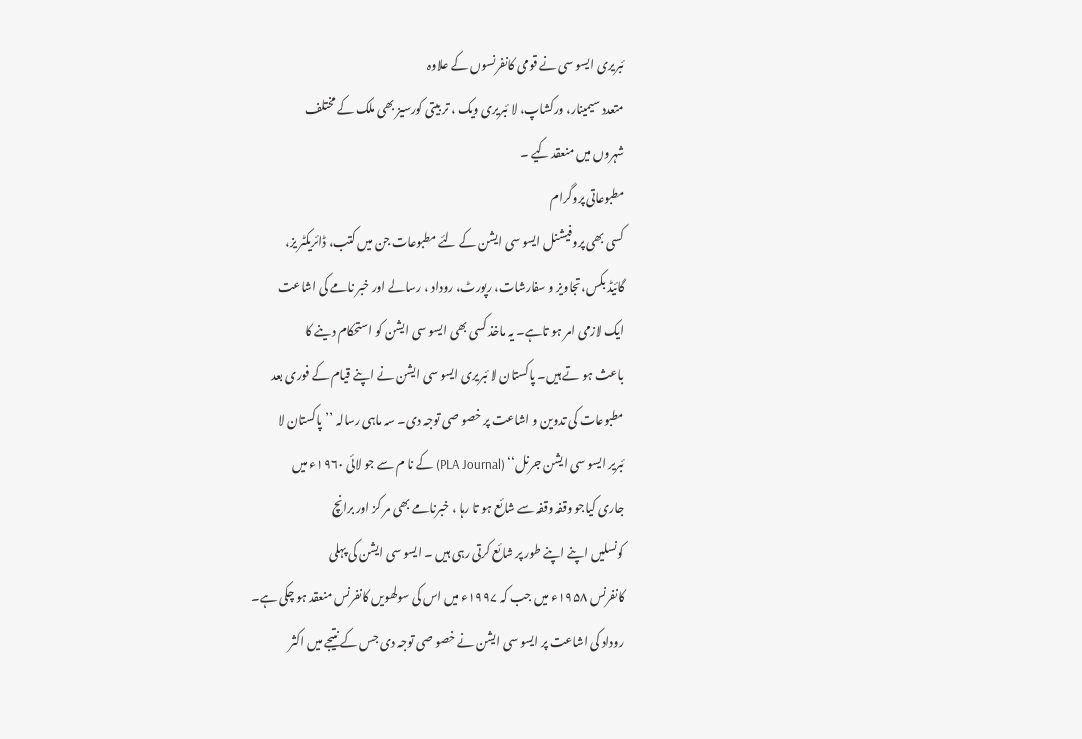ئبریری ایسو سی نے قومی کانفرنسوں کے علاوہ
متعدد سیمینار، ورکشاپ، لا ئبریری ویک ، تر بیتی کورسیز بھی ملک کے مختلف
شہروں میں منعقد کیے ۔
مطبوعاتی پروگرام
کسی بھی پروفیشنل ایسو سی ایشن کے لئے مطبوعات جن میں کتب، ڈائریکٹر یز،
گائیڈ بکس،تجاویز و سفارشات، رپورٹ، روداد ، رسالے اور خبر نامے کی اشاعت
ایک لازمی امر ہو تاہے۔ یہ ماخذ کسی بھی ایسو سی ایشن کو استحکام دینے کا
باعث ہو تے ہیں۔ پاکستان لا ئبریری ایسو سی ایشن نے اپنے قیام کے فوری بعد
مطبوعات کی تدوین و اشاعت پر خصو صی توجہ دی۔ سہ ماہی رسالہ ’’پاکستان لا
ئبریر ایسو سی ایشن جرنل‘‘ (PLA Journal) کے نا م سے جو لائی ۱۹۶۰ء میں
جاری کیاجو وقفہ وقفہ سے شائع ہو تا رہا ، خبرنامے بھی مر کز اور برانچ
کونسلیں اپنے اپنے طور پر شائع کرتی رہی ہیں ۔ ایسو سی ایشن کی پہلی
کانفرنس ۱۹۵۸ء میں جب کہ ۱۹۹۷ء میں اس کی سولھویں کانفرنس منعقد ہو چکی ہے۔
روداد کی اشاعت پر ایسو سی ایشن نے خصو صی توجہ دی جس کے نتیجے میں اکثر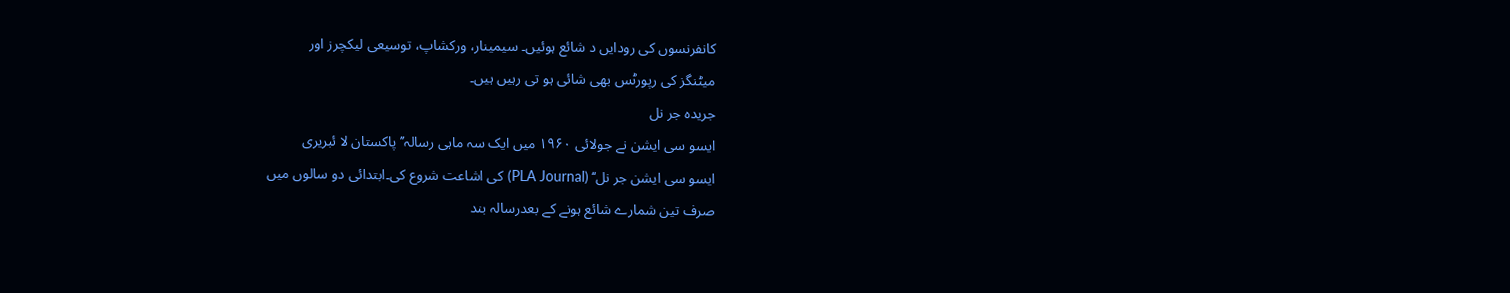کانفرنسوں کی رودایں د شائع ہوئیں۔ سیمینار، ورکشاپ، توسیعی لیکچرز اور
میٹنگز کی رپورٹس بھی شائی ہو تی رہیں ہیں۔
جریدہ جر نل
ایسو سی ایشن نے جولائی ۱۹۶۰ میں ایک سہ ماہی رسالہ’’ پاکستان لا ئبریری
ایسو سی ایشن جر نل‘‘ (PLA Journal) کی اشاعت شروع کی۔ابتدائی دو سالوں میں
صرف تین شمارے شائع ہونے کے بعدرسالہ بند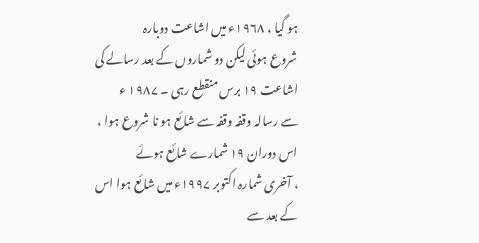ہو گیا ، ۱۹۶۸ء میں اشاعت دوبارہ
شروع ہوئی لیکن دو شماروں کے بعد رسالے کی اشاعت ۱۹ برس منقطع رہی ۔ ۱۹۸۷ ء
سے رسالہ وقفہ وقفہ سے شائع ہو نا شروع ہوا ، اس دوران ۱۹ شمارے شائع ہوئے
، آخری شمارہ اکتوبر ۱۹۹۷ء میں شائع ہوا اس کے بعد سے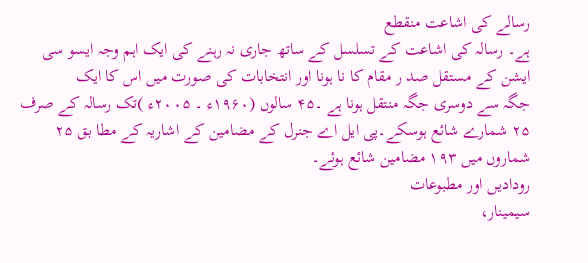رسالے کی اشاعت منقطع
ہے۔ رسالہ کی اشاعت کے تسلسل کے ساتھ جاری نہ رہنے کی ایک اہم وجہ ایسو سی
ایشن کے مستقل صد ر مقام کا نا ہونا اور انتخابات کی صورت میں اس کا ایک
جگہ سے دوسری جگہ منتقل ہونا ہے ۔۴۵ سالوں (۱۹۶۰ء ۔ ۲۰۰۵ء )تک رسالہ کے صرف
۲۵ شمارے شائع ہوسکے۔پی ایل اے جنرل کے مضامین کے اشاریہ کے مطا بق ۲۵
شماروں میں ۱۹۳ مضامین شائع ہوئے۔
رودادیں اور مطبوعات
سیمینار،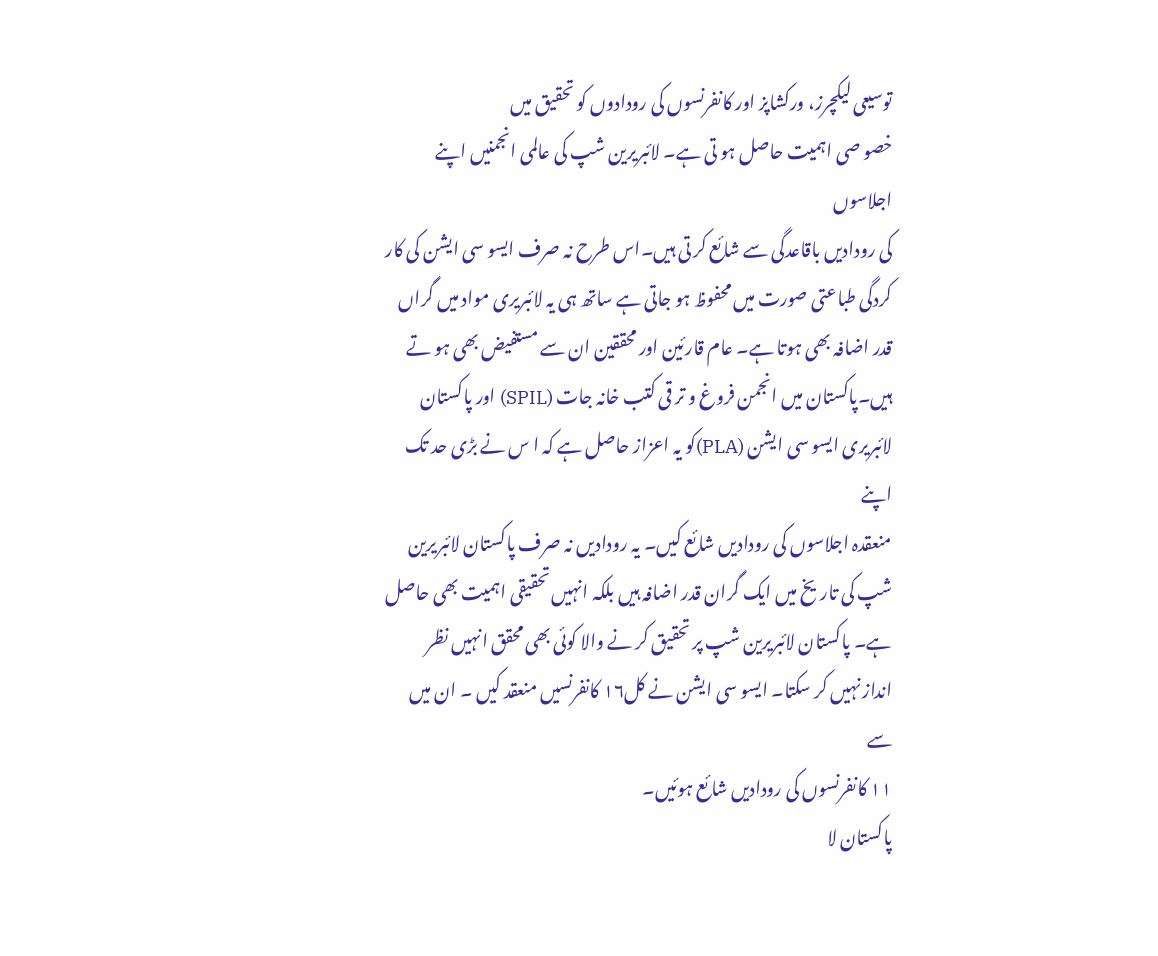توسیعی لیکچرز، ورکشاپز اور کانفرنسوں کی رودادوں کو تحقیق میں
خصو صی اہمیت حاصل ہو تی ہے۔ لائبریرین شپ کی عالمی انجمنیں اپنے اجلاسوں
کی رودادیں باقاعدگی سے شائع کر تی ہیں۔اس طرح نہ صرف ایسو سی ایشن کی کار
کردگی طباعتی صورت میں محفوظ ہو جاتی ہے ساتھ ہی یہ لائبریری مواد میں گراں
قدر اضافہ بھی ہوتا ہے۔ عام قارئین اور محققین ان سے مستفیض بھی ہو تے
ہیں۔پاکستان میں انجمن فروغ و تر قی کتب خانہ جات (SPIL) اور پاکستان
لائبریری ایسو سی ایشن (PLA)کو یہ اعزاز حاصل ہے کہ ا س نے بڑی حد تک اپنے
منعقدہ اجلاسوں کی رودادیں شائع کیں۔ یہ رودادیں نہ صرف پاکستان لائبریرین
شپ کی تاریخ میں ایک گران قدر اضافہ ہیں بلکہ انہیں تحقیقی اہمیت بھی حاصل
ہے۔ پاکستان لائبریرین شپ پر تحقیق کر نے والا کوئی بھی محقق انہیں نظر
انداز نہیں کر سکتا۔ ایسو سی ایشن نے کل۱۶ کانفرنسیں منعقد کیں ۔ ان میں سے
۱۱ کانفرنسوں کی رودادیں شائع ہوئیں۔
پاکستان لا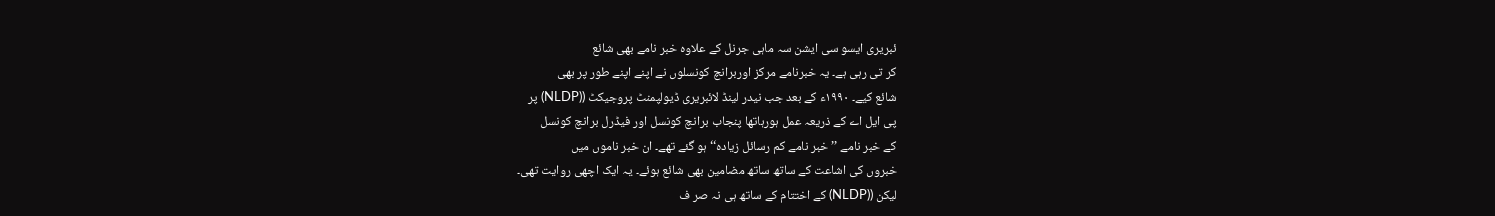ئبریری ایسو سی ایشن سہ ماہی جرنل کے علاوہ خبر نامے بھی شائع
کر تی رہی ہے۔ یہ خبرنامے مرکز اوربرانچ کونسلوں نے اپنے اپنے طور پر بھی
شائع کیے۔ ۱۹۹۰ء کے بعد جب نیدر لینڈ لائبریری ڈیولپمنٹ پروجیکٹ ((NLDP) پر
پی ایل اے کے ذریعہ عمل ہورہاتھا پنجاب برانچ کونسل اور فیڈرل برانچ کونسل
کے خبر نامے ’’خبر نامے کم رسائل زیادہ‘‘ ہو گئے تھے۔ ان خبر ناموں میں
خبروں کی اشاعت کے ساتھ ساتھ مضامین بھی شائع ہوئے۔ یہ ایک اچھی روایت تھی۔
لیکن ((NLDP) کے اختتام کے ساتھ ہی نہ صر ف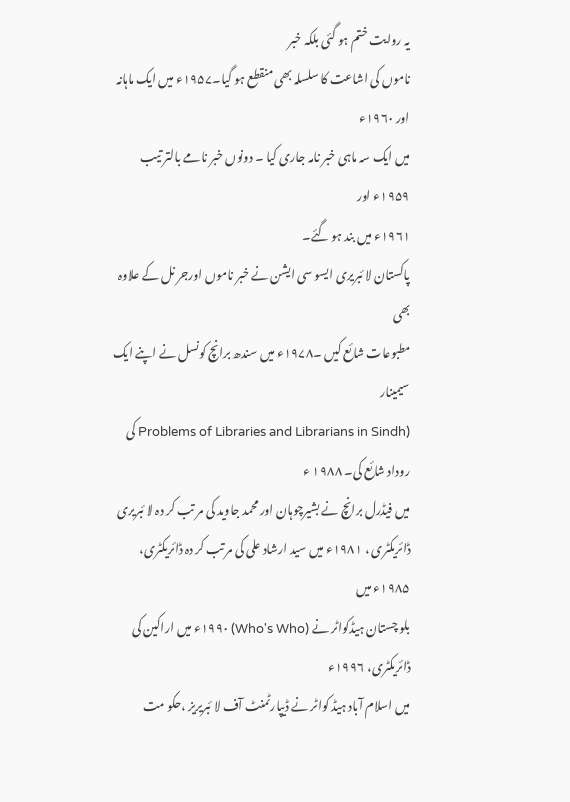یہ روایت ختم ہو گئی بلکہ خبر
ناموں کی اشاعت کا سلسلہ بھی منقطع ہو گیا۔۱۹۵۷ء میں ایک ماہانہ اور ۱۹۶۰ء
میں ایک سہ ماہی خبر نامہ جاری کیا ۔ دونوں خبر نامے بالتر تیب ۱۹۵۹ء اور
۱۹۶۱ء میں بند ہو گئے۔
پاکستان لا ئبریری ایسو سی ایشن نے خبر ناموں اورجر نل کے علاوہ بھی
مطبوعات شائع کیں ۔۱۹۷۸ء میں سندھ برانچ کونسل نے اپنے ایک سیمینار
(Problems of Libraries and Librarians in Sindh کی روداد شائع کی۔ ۱۹۸۸ ء
میں فیڈرل برانچ نے بشیرچوہان اور محمد جاوید کی مر تب کر دہ لا ئبریری
ڈائریکٹری ، ۱۹۸۱ء میں سید ارشاد علی کی مر تب کر دہ ڈائریکٹری، ۱۹۸۵ء میں
بلو چستان ہیڈکواٹر نے (Who's Who) ۱۹۹۰ء میں اراکین کی ڈائریکٹری، ۱۹۹۶ء
میں اسلام آباد ہیڈ کواٹر نے ڈیپارٹمنٹ آف لا ئبریریز ،حکو مت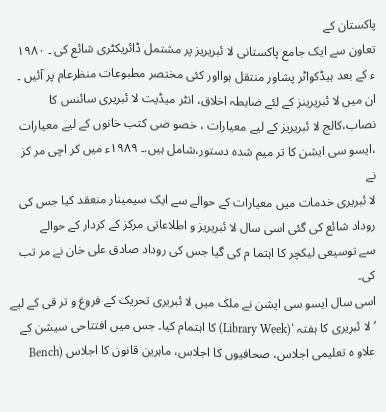پاکستان کے
تعاون سے ایک جامع پاکستانی لا ئبریریز پر مشتمل ڈائریکٹری شائع کی ۔ ۱۹۸۰
ء کے بعد ہیڈکواٹر پشاور منتقل ہوااور کئی مختصر مطبوعات منظرعام پر آئیں ۔
ان میں لا ئبریرینز کے لئے ضابطہ اخلاق، انٹر میڈیت لا ئبریری سائنس کا
نصاب،کالج لا ئبریریز کے لیے معیارات ، خصو صی کتب خانوں کے لیے معیارات
،ایسو سی ایشن کا تر میم شدہ دستور،شامل ہیں.۔ ۱۹۸۹ء میں کر اچی مر کز نے
لا ئبریری خدمات میں معیارات کے حوالے سے ایک سیمینار منعقد کیا جس کی
روداد شائع کی گئی اسی سال لا ئبریریز و اطلاعاتی مرکز کے کردار کے حوالے
سے توسیعی لیکچر کا اہتما م کی گیا جس کی روداد صادق علی خان نے مر تب کی۔
اسی سال ایسو سی ایشن نے ملک میں لا ئبریری تحریک کے فروغ و تر قی کے لیے
’لا ئبریری کا ہفتہ ‘(Library Week) کا اہتمام کیا۔ جس میں افتتاحی سیشن کے
علاو ہ تعلیمی اجلاس، صحافیوں کا اجلاس، ماہرین قانون کا اجلاس (Bench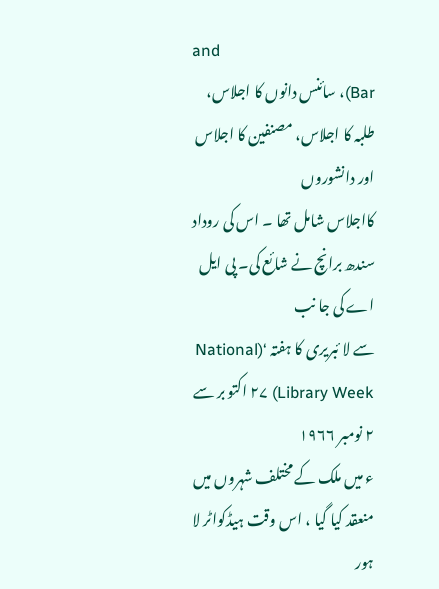and
Bar)، سائنس دانوں کا اجلاس، طلبہ کا اجلاس، مصنفین کا اجلاس اور دانشوروں
کااجلاس شامل تھا ۔ اس کی روداد سندھ برانچ نے شائع کی۔ پی ایل اے کی جا نب
سے لا ئبریری کا ہفتہ ‘(National Library Week) ۲۷ اکتو بر سے ۲ نومبر ۱۹۶۶
ء میں ملک کے مختلف شہروں میں منعقد کیا گیا ، اس وقت ہیڈکواٹر لا ہور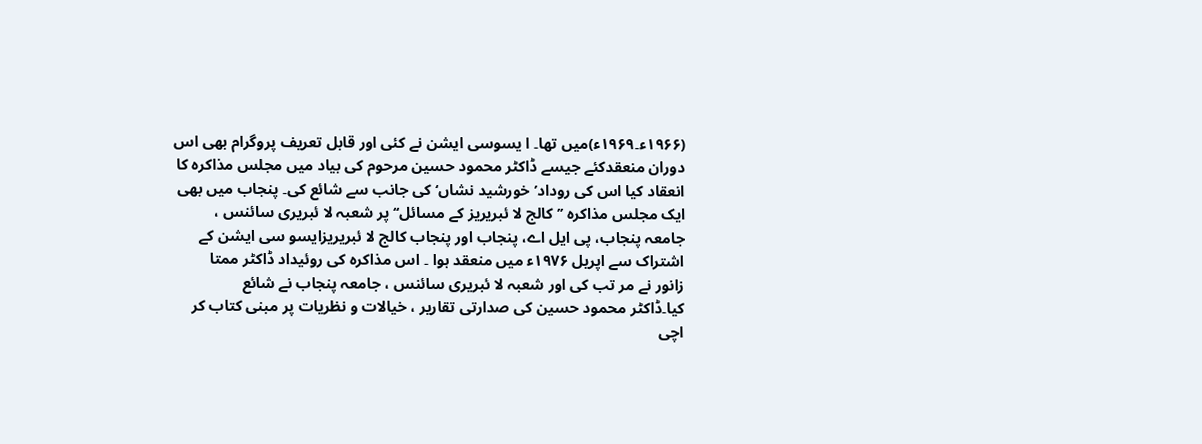(۱۹۶۶ء۔۱۹۶۹ء)میں تھا۔ ا یسوسی ایشن نے کئی اور قابل تعریف پروگرام بھی اس
دوران منعقدکئے جیسے ڈاکٹر محمود حسین مرحوم کی بیاد میں مجلس مذاکرہ کا
انعقاد کیا اس کی روداد’خورشید نشاں‘ کی جانب سے شائع کی۔ پنجاب میں بھی
ایک مجلس مذاکرہ ’’کالج لا ئبریریز کے مسائل‘‘ پر شعبہ لا ئبریری سائنس ،
جامعہ پنجاب، پی ایل اے، پنجاب اور پنجاب کالج لا ئبریریزایسو سی ایشن کے
اشتراک سے اپریل ۱۹۷۶ء میں منعقد ہوا ۔ اس مذاکرہ کی روئیداد ڈاکٹر ممتا
زانور نے مر تب کی اور شعبہ لا ئبریری سائنس ، جامعہ پنجاب نے شائع
کیا۔ڈاکٹر محمود حسین کی صدارتی تقاریر ، خیالات و نظریات پر مبنی کتاب کر
اچی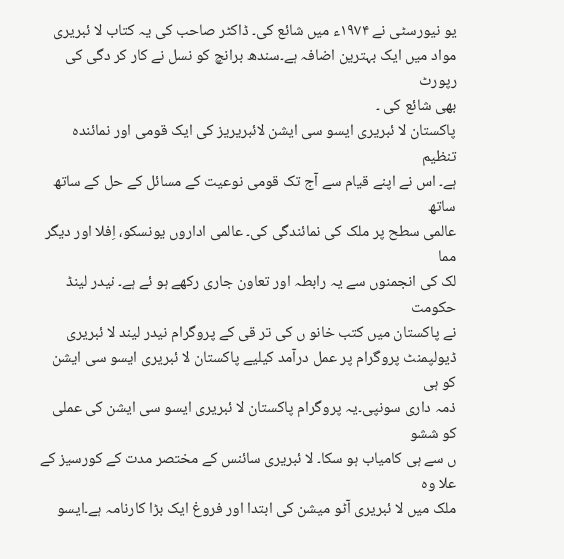یو نیورسٹی نے ۱۹۷۴ء میں شائع کی۔ ڈاکٹر صاحب کی یہ کتاب لا ئبریری
مواد میں ایک بہترین اضافہ ہے۔سندھ برانچ کو نسل نے کار کر دگی کی رپورٹ
بھی شائع کی ۔
پاکستان لا ئبریری ایسو سی ایشن لائبریریز کی ایک قومی اور نمائندہ تنظیم
ہے۔ اس نے اپنے قیام سے آج تک قومی نوعیت کے مسائل کے حل کے ساتھ ساتھ
عالمی سطح پر ملک کی نمائندگی کی۔ عالمی اداروں یونسکو، اِفلا اور دیگر مما
لک کی انجمنوں سے یہ رابطہ اور تعاون جاری رکھے ہو ئے ہے۔ نیدر لینڈ حکومت
نے پاکستان میں کتب خانو ں کی تر قی کے پروگرام نیدر لیند لا ئبریری
ڈیولپمنٹ پروگرام پر عمل درآمد کیلیے پاکستان لا ئبریری ایسو سی ایشن کو ہی
ذمہ داری سونپی۔یہ پروگرام پاکستان لا ئبریری ایسو سی ایشن کی عملی کو ششو
ں سے ہی کامیاب ہو سکا۔ لا ئبریری سائنس کے مختصر مدت کے کورسیز کے علا وہ
ملک میں لا ئبریری آٹو میشن کی ابتدا اور فروغ ایک بڑا کارنامہ ہے۔ایسو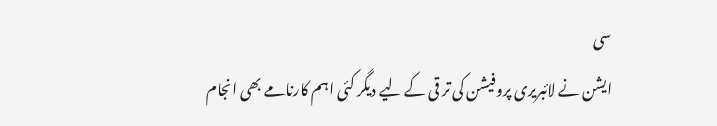سی
ایشن نے لائبریری پروفیشن کی تر قی کے لیے دیگر کئی اہم کارنامے بھی انجام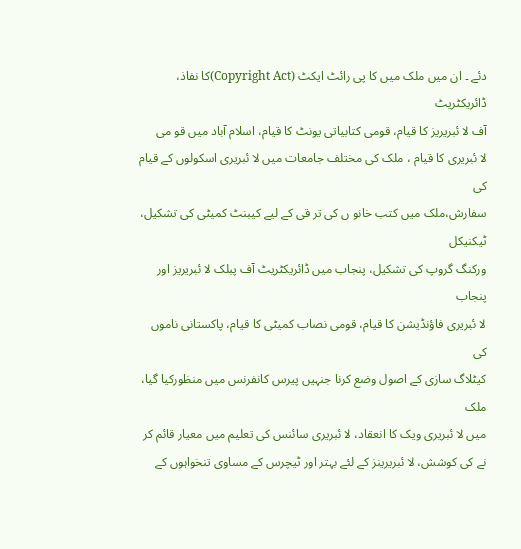دئے ۔ ان میں ملک میں کا پی رائٹ ایکٹ (Copyright Act)کا نفاذ، ڈائریکٹریٹ
آف لا ئبریریز کا قیام، قومی کتابیاتی یونٹ کا قیام، اسلام آباد میں قو می
لا ئبریری کا قیام ، ملک کی مختلف جامعات میں لا ئبریری اسکولوں کے قیام کی
سفارش،ملک میں کتب خانو ں کی تر قی کے لیے کیبنٹ کمیٹی کی تشکیل، ٹیکنیکل
ورکنگ گروپ کی تشکیل، پنجاب میں ڈائریکٹریٹ آف پبلک لا ئبریریز اور پنجاب
لا ئبریری فاؤنڈیشن کا قیام، قومی نصاب کمیٹی کا قیام، پاکستانی ناموں کی
کیٹلاگ سازی کے اصول وضع کرنا جنہیں پیرس کانفرنس میں منظورکیا گیا، ملک
میں لا ئبریری ویک کا انعقاد، لا ئبریری سائنس کی تعلیم میں معیار قائم کر
نے کی کوشش، لا ئبریرینز کے لئے بہتر اور ٹیچرس کے مساوی تنخواہوں کے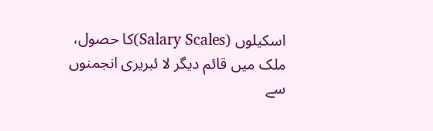اسکیلوں (Salary Scales)کا حصول، ملک میں قائم دیگر لا ئبریری انجمنوں سے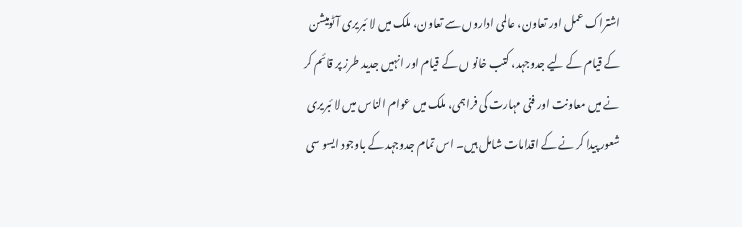اشتراک عمل اور تعاون، عالمی اداروں سے تعاون، ملک میں لا ئبریری آٹومیشن
کے قیام کے لیے جدوجہد، کتب خانو ں کے قیام اور انہیں جدید طرز پر قائم کر
نے میں معاونت اور فنی مہارت کی فراہمی، ملک میں عوام الناس میں لا ئبریری
شعور پیدا کر نے کے اقدامات شامل ہیں۔ اس تمام جدوجہد کے باوجود ایسو سی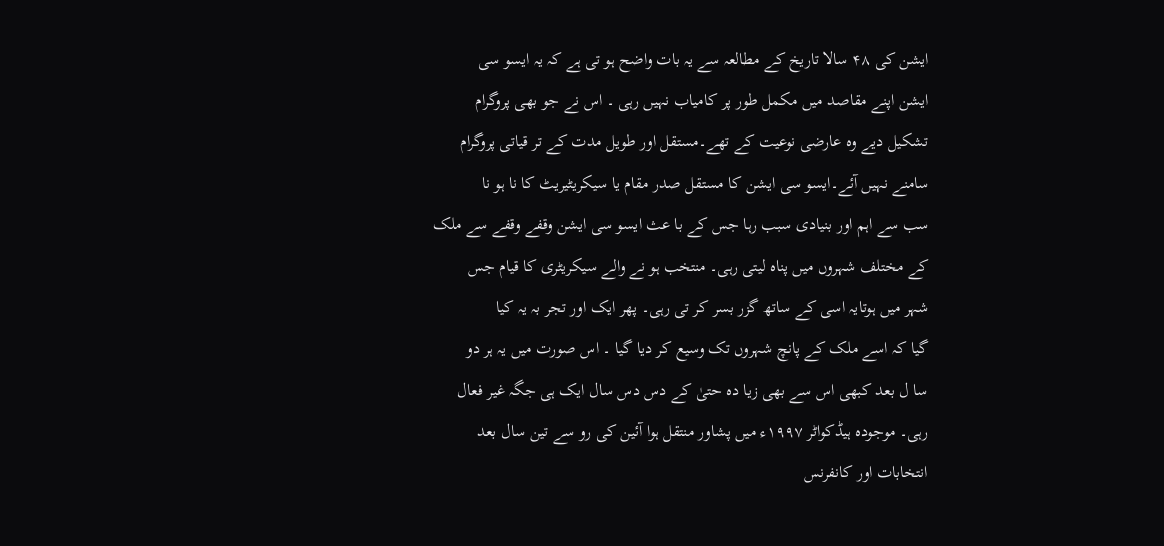ایشن کی ۴۸ سالا تاریخ کے مطالعہ سے یہ بات واضح ہو تی ہے کہ یہ ایسو سی
ایشن اپنے مقاصد میں مکمل طور پر کامیاب نہیں رہی ۔ اس نے جو بھی پروگرام
تشکیل دیے وہ عارضی نوعیت کے تھے۔مستقل اور طویل مدت کے تر قیاتی پروگرام
سامنے نہیں آئے۔ایسو سی ایشن کا مستقل صدر مقام یا سیکریٹیریٹ کا نا ہو نا
سب سے اہم اور بنیادی سبب رہا جس کے با عث ایسو سی ایشن وقفے وقفے سے ملک
کے مختلف شہروں میں پناہ لیتی رہی۔ منتخب ہو نے والے سیکریٹری کا قیام جس
شہر میں ہوتایہ اسی کے ساتھ گزر بسر کر تی رہی۔ پھر ایک اور تجر بہ یہ کیا
گیا کہ اسے ملک کے پانچ شہروں تک وسیع کر دیا گیا ۔ اس صورت میں یہ ہر دو
سا ل بعد کبھی اس سے بھی زیا دہ حتیٰ کے دس دس سال ایک ہی جگہ غیر فعال
رہی۔ موجودہ ہیڈکواٹر ۱۹۹۷ء میں پشاور منتقل ہوا آئین کی رو سے تین سال بعد
انتخابات اور کانفرنس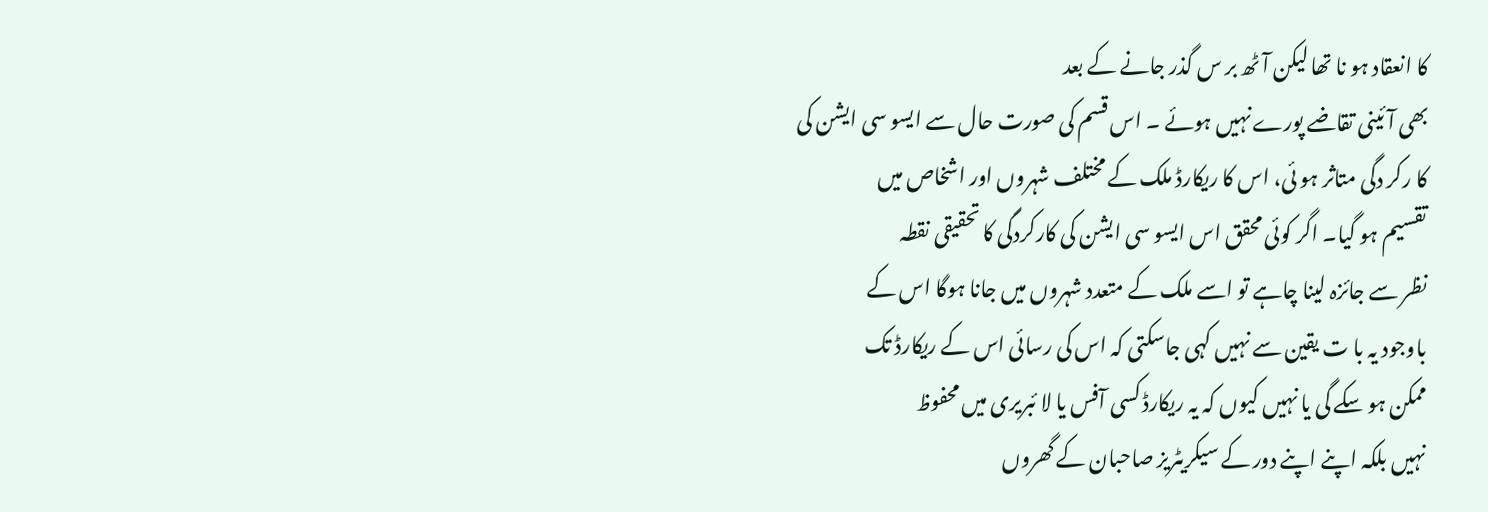کا انعقاد ہو نا تھا لیکن آٹھ بر س گذر جانے کے بعد
بھی آئینی تقاضے پورے نہیں ہوئے ۔ اس قسم کی صورت حال سے ایسو سی ایشن کی
کا رکر دگی متاثر ہو ئی، اس کا ریکارڈ ملک کے مختلف شہروں اور اشخاص میں
تقسیم ہو گیا۔ اگر کوئی محقق اس ایسو سی ایشن کی کارکردگی کا تحقیقی نقطہ
نظر سے جائزہ لینا چاہے تو اسے ملک کے متعدد شہروں میں جانا ہوگا اس کے
باوجود یہ با ت یقین سے نہیں کہی جاسکتی کہ اس کی رسائی اس کے ریکارڈ تک
ممکن ہو سکے گی یا نہیں کیوں کہ یہ ریکارڈ کسی آفس یا لا ئبریری میں محفوظ
نہیں بلکہ اپنے اپنے دور کے سیکریٹریز صاحبان کے گھروں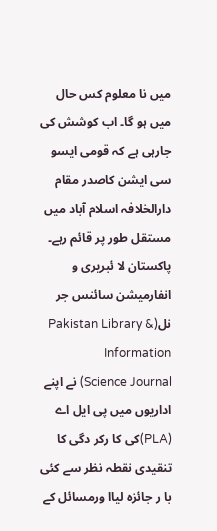میں نا معلوم کس حال
میں ہو گا۔ اب کوشش کی جارہی ہے کہ قومی ایسو سی ایشن کاصدر مقام
دارالخلافہ اسلام آباد میں مستقل طور پر قائم رہے۔
پاکستان لا ئبریری و انفارمیشن سائنس جر نل(Pakistan Library & Information
Science Journal) نے اپنے اداریوں میں پی ایل اے (PLA)کی کا رکر دگی کا
تنقیدی نقطہ نظر سے کئی با ر جائزہ لیاا ورمسائل کے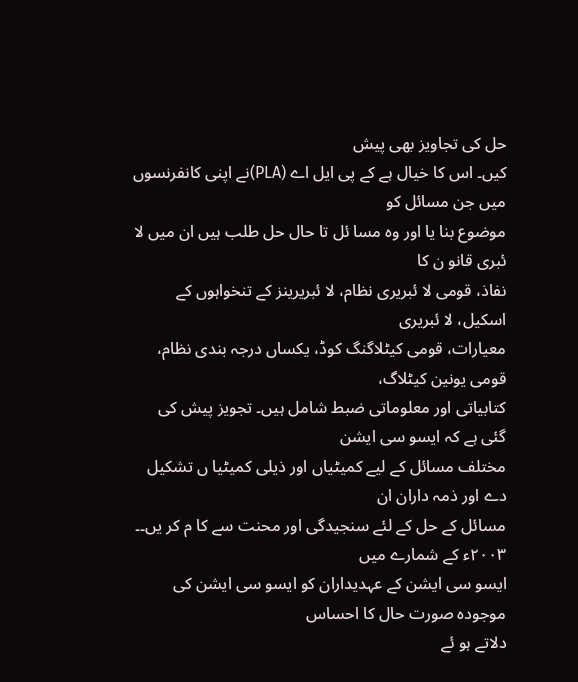حل کی تجاویز بھی پیش
کیں۔ اس کا خیال ہے کے پی ایل اے (PLA)نے اپنی کانفرنسوں میں جن مسائل کو
موضوع بنا یا اور وہ مسا ئل تا حال حل طلب ہیں ان میں لا ئبری قانو ن کا
نفاذ، قومی لا ئبریری نظام، لا ئبریرینز کے تنخواہوں کے اسکیل، لا ئبریری
معیارات، قومی کیٹلاگنگ کوڈ، یکساں درجہ بندی نظام، قومی یونین کیٹلاگ،
کتابیاتی اور معلوماتی ضبط شامل ہیں۔ تجویز پیش کی گئی ہے کہ ایسو سی ایشن
مختلف مسائل کے لیے کمیٹیاں اور ذیلی کمیٹیا ں تشکیل دے اور ذمہ داران ان
مسائل کے حل کے لئے سنجیدگی اور محنت سے کا م کر یں۔۔ ۲۰۰۳ء کے شمارے میں
ایسو سی ایشن کے عہدیداران کو ایسو سی ایشن کی موجودہ صورت حال کا احساس
دلاتے ہو ئے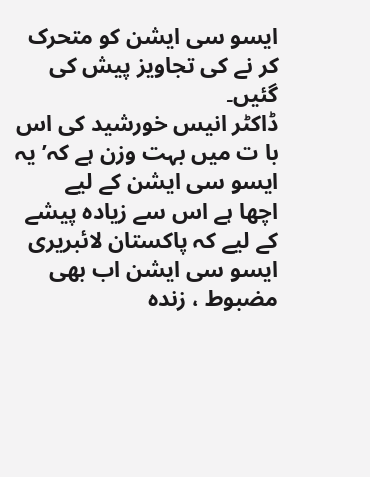ایسو سی ایشن کو متحرک کر نے کی تجاویز پیش کی گئیں۔
ڈاکٹر انیس خورشید کی اس با ت میں بہت وزن ہے کہ’ یہ ایسو سی ایشن کے لیے
اچھا ہے اس سے زیادہ پیشے کے لیے کہ پاکستان لائبریری ایسو سی ایشن اب بھی
مضبوط ، زندہ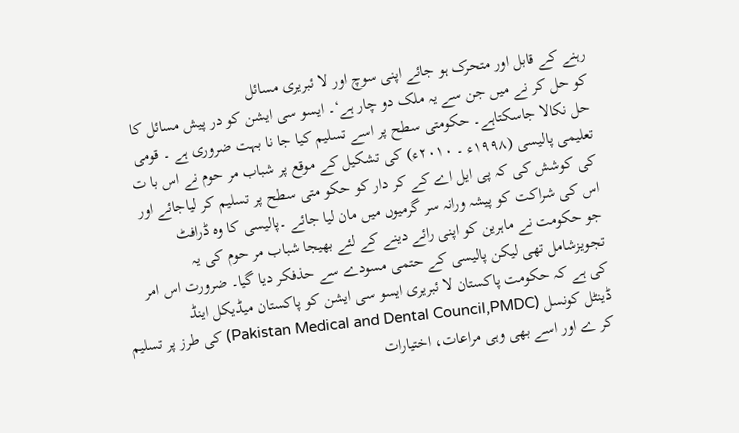رہنے کے قابل اور متحرک ہو جائے اپنی سوچ اور لا ئبریری مسائل
کو حل کر نے میں جن سے یہ ملک دو چار ہے‘۔ ایسو سی ایشن کو در پیش مسائل کا
حل نکالا جاسکتاہے۔ حکومتی سطح پر اسے تسلیم کیا جا نا بہت ضروری ہے ۔ قومی
تعلیمی پالیسی (۱۹۹۸ء ۔ ۲۰۱۰ء) کی تشکیل کے موقع پر شباب مر حوم نے اس با ت
کی کوشش کی کہ پی ایل اے کے کر دار کو حکو متی سطح پر تسلیم کر لیاجائے اور
اس کی شراکت کو پیشہ ورانہ سر گرمیوں میں مان لیا جائے ۔پالیسی کا وہ ڈرافٹ
جو حکومت نے ماہرین کو اپنی رائے دینے کے لئے بھیجا شباب مر حوم کی یہ
تجویزشامل تھی لیکن پالیسی کے حتمی مسودے سے حذفکر دیا گیا۔ ضرورت اس امر
کی ہے کہ حکومت پاکستان لا ئبریری ایسو سی ایشن کو پاکستان میڈیکل اینڈ
ڈینٹل کونسل (Pakistan Medical and Dental Council,PMDC) کی طرز پر تسلیم
کر ے اور اسے بھی وہی مراعات، اختیارات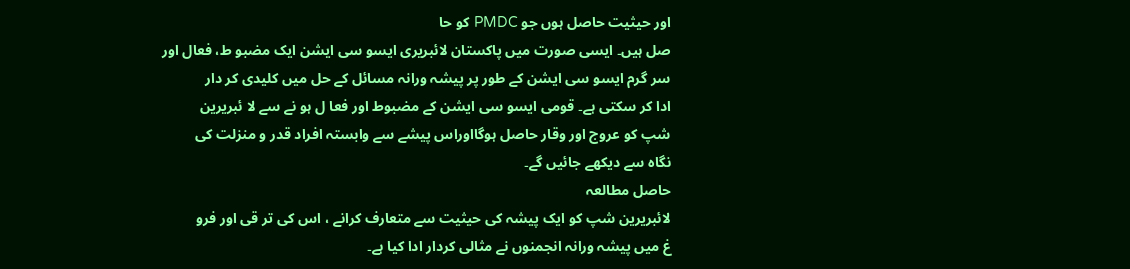اور حیثیت حاصل ہوں جو PMDC کو حا
صل ہیں۔ ایسی صورت میں پاکستان لائبریری ایسو سی ایشن ایک مضبو ط، فعال اور
سر گرم ایسو سی ایشن کے طور پر پیشہ ورانہ مسائل کے حل میں کلیدی کر دار
ادا کر سکتی ہے۔ قومی ایسو سی ایشن کے مضبوط اور فعا ل ہو نے سے لا ئبریرین
شپ کو عروج اور وقار حاصل ہوگااوراس پیشے سے وابستہ افراد قدر و منزلت کی
نگاہ سے دیکھے جائیں گے۔
حاصل مطالعہ
لائبریرین شپ کو ایک پیشہ کی حیثیت سے متعارف کرانے ، اس کی تر قی اور فرو
غ میں پیشہ ورانہ انجمنوں نے مثالی کردار ادا کیا ہے۔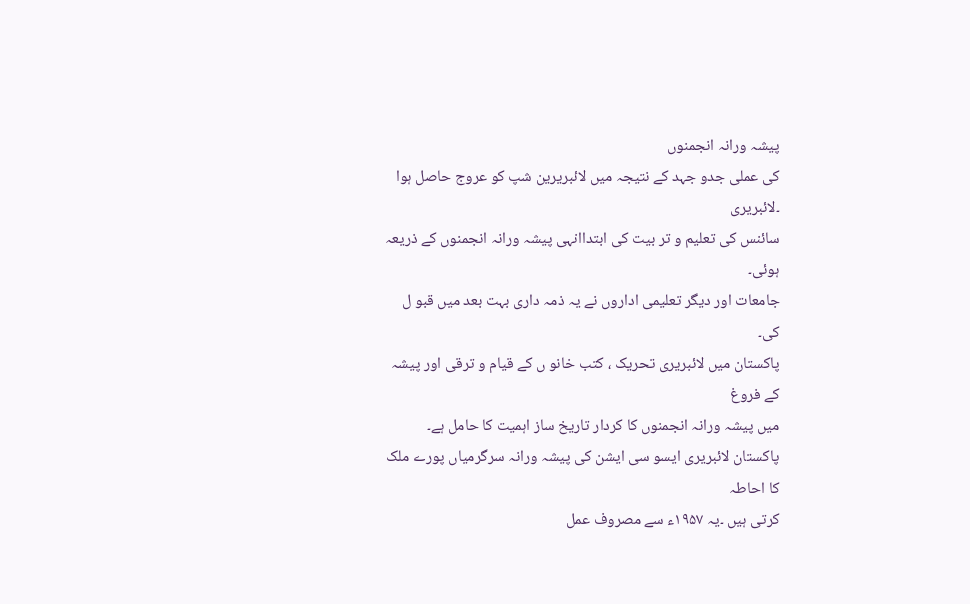پیشہ ورانہ انجمنوں
کی عملی جدو جہد کے نتیجہ میں لائبریرین شپ کو عروج حاصل ہوا ۔لائبریری
سائنس کی تعلیم و تر بیت کی ابتداانہی پیشہ ورانہ انجمنوں کے ذریعہ ہوئی۔
جامعات اور دیگر تعلیمی اداروں نے یہ ذمہ داری بہت بعد میں قبو ل کی۔
پاکستان میں لائبریری تحریک ، کتب خانو ں کے قیام و ترقی اور پیشہ کے فروغ
میں پیشہ ورانہ انجمنوں کا کردار تاریخ ساز اہمیت کا حامل ہے۔
پاکستان لائبریری ایسو سی ایشن کی پیشہ ورانہ سرگرمیاں پورے ملک کا احاطہ
کرتی ہیں ۔یہ ۱۹۵۷ء سے مصروف عمل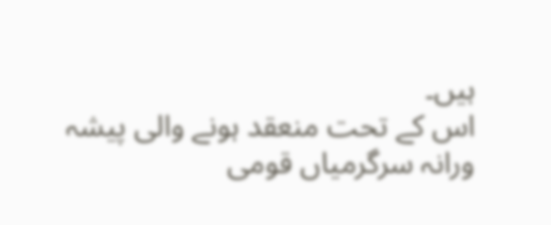ہیں۔
اس کے تحت منعقد ہونے والی پیشہ ورانہ سرگرمیاں قومی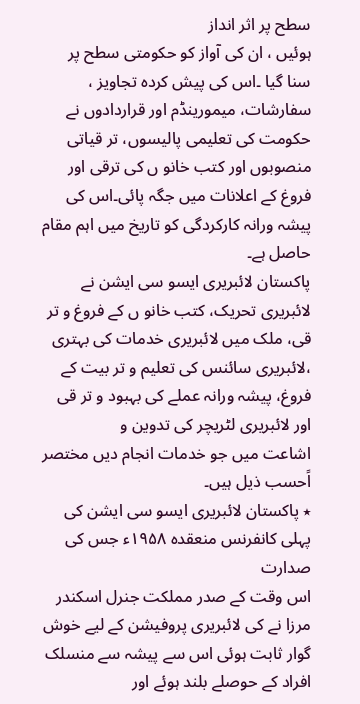سطح پر اثر انداز
ہوئیں ، ان کی آواز کو حکومتی سطح پر سنا گیا ۔اس کی پیش کردہ تجاویز ،
سفارشات، میمورینڈم اور قراردادوں نے حکومت کی تعلیمی پالیسوں، تر قیاتی
منصوبوں اور کتب خانو ں کی ترقی اور فروغ کے اعلانات میں جگہ پائی۔اس کی
پیشہ ورانہ کارکردگی کو تاریخ میں اہم مقام حاصل ہے۔
پاکستان لائبریری ایسو سی ایشن نے لائبریری تحریک، کتب خانو ں کے فروغ و تر
قی، ملک میں لائبریری خدمات کی بہتری ،لائبریری سائنس کی تعلیم و تر بیت کے
فروغ، پیشہ ورانہ عملے کی بہبود و تر قی اور لائبریری لٹریچر کی تدوین و
اشاعت میں جو خدمات انجام دیں مختصر اًحسب ذیل ہیں۔
٭ پاکستان لائبریری ایسو سی ایشن کی پہلی کانفرنس منعقدہ ۱۹۵۸ء جس کی صدارت
اس وقت کے صدر مملکت جنرل اسکندر مرزا نے کی لائبریری پروفیشن کے لیے خوش
گوار ثابت ہوئی اس سے پیشہ سے منسلک افراد کے حوصلے بلند ہوئے اور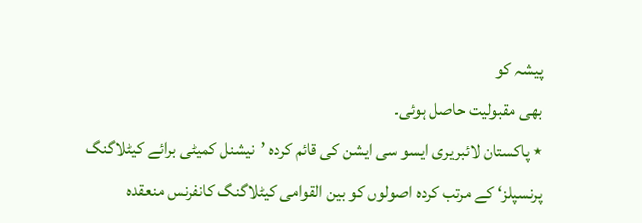پیشہ کو
بھی مقبولیت حاصل ہوئی۔
٭ پاکستان لائبریری ایسو سی ایشن کی قائم کردہ ’نیشنل کمیٹی برائے کیٹلاگنگ
پرنسپلز‘ کے مرتب کردہ اصولوں کو بین القوامی کیٹلاگنگ کانفرنس منعقدہ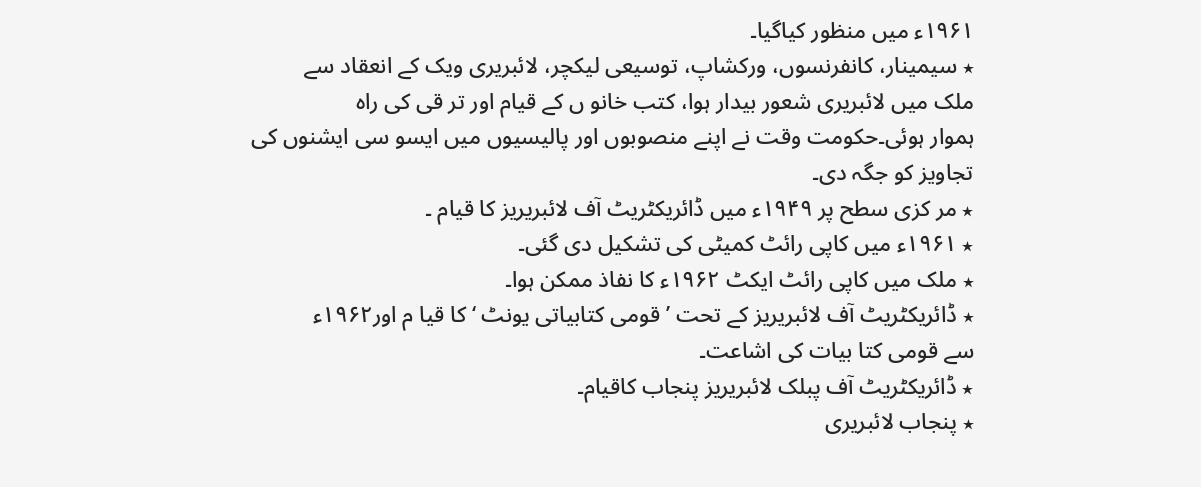۱۹۶۱ء میں منظور کیاگیا۔
٭ سیمینار، کانفرنسوں، ورکشاپ، توسیعی لیکچر، لائبریری ویک کے انعقاد سے
ملک میں لائبریری شعور بیدار ہوا، کتب خانو ں کے قیام اور تر قی کی راہ
ہموار ہوئی۔حکومت وقت نے اپنے منصوبوں اور پالیسیوں میں ایسو سی ایشنوں کی
تجاویز کو جگہ دی۔
٭ مر کزی سطح پر ۱۹۴۹ء میں ڈائریکٹریٹ آف لائبریریز کا قیام ۔
٭ ۱۹۶۱ء میں کاپی رائٹ کمیٹی کی تشکیل دی گئی۔
٭ ملک میں کاپی رائٹ ایکٹ ۱۹۶۲ء کا نفاذ ممکن ہوا۔
٭ ڈائریکٹریٹ آف لائبریریز کے تحت ’قومی کتابیاتی یونٹ ‘ کا قیا م اور۱۹۶۲ء
سے قومی کتا بیات کی اشاعت۔
٭ ڈائریکٹریٹ آف پبلک لائبریریز پنجاب کاقیام۔
٭ پنجاب لائبریری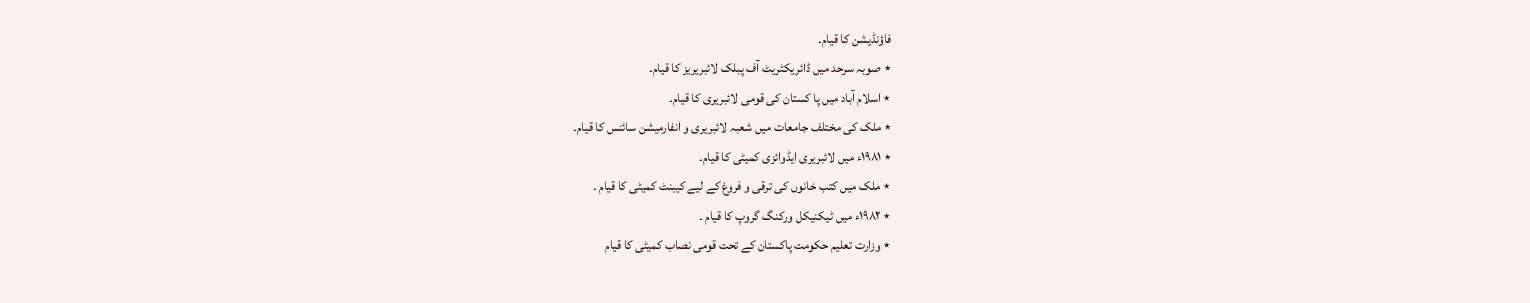فاؤنڈیشن کا قیام۔
٭ صوبہ سرحد میں ڈائریکٹریٹ آف پبلک لائبریریز کا قیام۔
٭ اسلام آباد میں پا کستان کی قومی لائبریری کا قیام۔
٭ ملک کی مختلف جامعات میں شعبہ لائبریری و انفارمیشن سائنس کا قیام۔
٭ ۱۹۸۱ء میں لائبریری ایڈوائزی کمیٹی کا قیام۔
٭ ملک میں کتب خانوں کی ترقی و فروغ کے لیے کیبنٹ کمیٹی کا قیام ۔
٭ ۱۹۸۲ء میں ٹیکنیکل ورکنگ گروپ کا قیام ۔
٭ وزارت تعلیم حکومت پاکستان کے تحت قومی نصاب کمیٹی کا قیام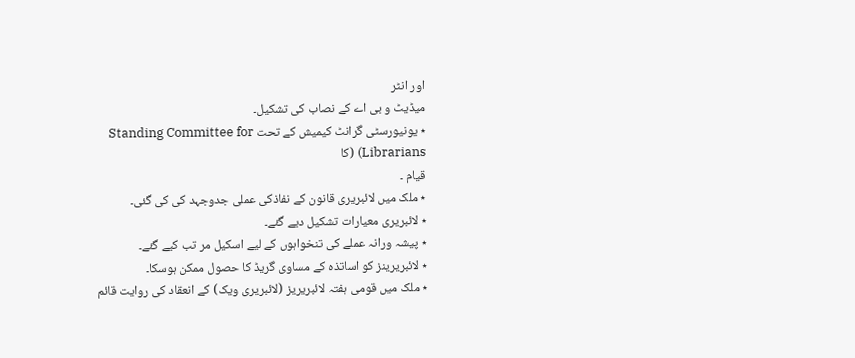اور انٹر
میڈیٹ و بی اے کے نصاب کی تشکیل۔
٭ یونیورسٹی گرانٹ کیمیش کے تحت Standing Committee for Librarians) (کا
قیام ۔
٭ ملک میں لائبریری قانون کے نفاذکی عملی جدوجہد کی کی گئی۔
٭ لائبریری معیارات تشکیل دیے گئے۔
٭ پیشہ ورانہ عملے کی تنخواہوں کے لیے اسکیل مر تب کیے گئے۔
٭ لائبریرینز کو اساتذہ کے مساوی گریڈ کا حصول ممکن ہوسکا۔
٭ ملک میں قومی ہفتہ لائبریریز (لائبریری ویک) کے انعقاد کی روایت قائم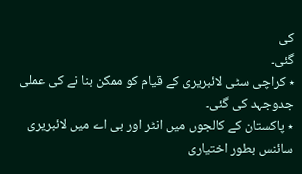کی
گئی۔
٭ کراچی سٹی لائبریری کے قیام کو ممکن بنا نے کی عملی جدوجہد کی گئی۔
٭ پاکستان کے کالجوں میں انٹر اور بی اے میں لائبریری سائنس بطور اختیاری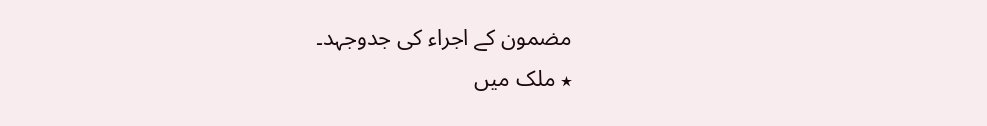مضمون کے اجراء کی جدوجہد۔
٭ ملک میں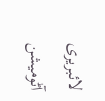لائبریری آٹومیشن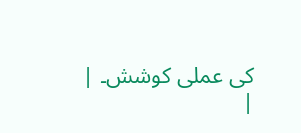کی عملی کوشش۔ |
|